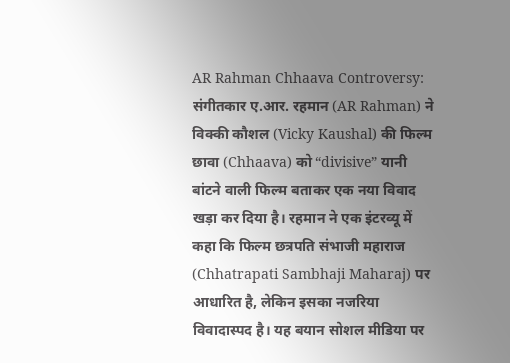AR Rahman Chhaava Controversy: संगीतकार ए.आर. रहमान (AR Rahman) ने विक्की कौशल (Vicky Kaushal) की फिल्म छावा (Chhaava) को “divisive” यानी बांटने वाली फिल्म बताकर एक नया विवाद खड़ा कर दिया है। रहमान ने एक इंटरव्यू में कहा कि फिल्म छत्रपति संभाजी महाराज (Chhatrapati Sambhaji Maharaj) पर आधारित है, लेकिन इसका नजरिया विवादास्पद है। यह बयान सोशल मीडिया पर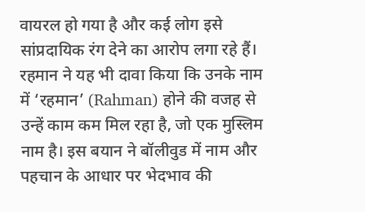वायरल हो गया है और कई लोग इसे सांप्रदायिक रंग देने का आरोप लगा रहे हैं। रहमान ने यह भी दावा किया कि उनके नाम में ‘रहमान’ (Rahman) होने की वजह से उन्हें काम कम मिल रहा है, जो एक मुस्लिम नाम है। इस बयान ने बॉलीवुड में नाम और पहचान के आधार पर भेदभाव की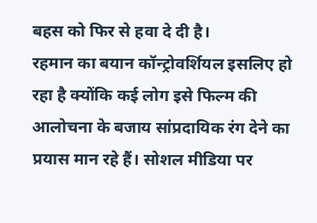बहस को फिर से हवा दे दी है।
रहमान का बयान कॉन्ट्रोवर्शियल इसलिए हो रहा है क्योंकि कई लोग इसे फिल्म की आलोचना के बजाय सांप्रदायिक रंग देने का प्रयास मान रहे हैं। सोशल मीडिया पर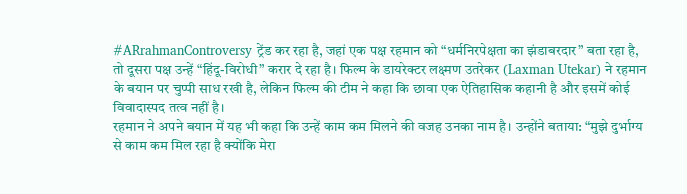#ARrahmanControversy ट्रेंड कर रहा है, जहां एक पक्ष रहमान को “धर्मनिरपेक्षता का झंडाबरदार” बता रहा है, तो दूसरा पक्ष उन्हें “हिंदू-विरोधी” करार दे रहा है। फिल्म के डायरेक्टर लक्ष्मण उतरेकर (Laxman Utekar) ने रहमान के बयान पर चुप्पी साध रखी है, लेकिन फिल्म की टीम ने कहा कि छावा एक ऐतिहासिक कहानी है और इसमें कोई विवादास्पद तत्व नहीं है।
रहमान ने अपने बयान में यह भी कहा कि उन्हें काम कम मिलने की वजह उनका नाम है। उन्होंने बताया: “मुझे दुर्भाग्य से काम कम मिल रहा है क्योंकि मेरा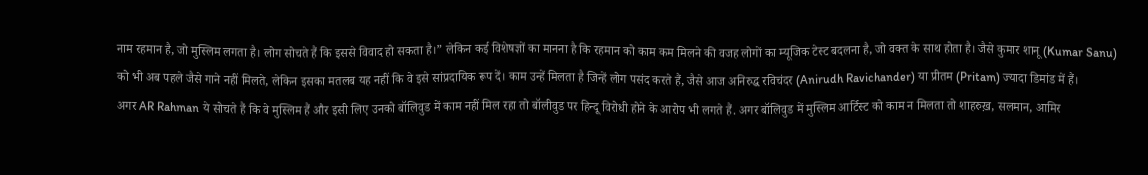नाम रहमान है, जो मुस्लिम लगता है। लोग सोचते हैं कि इससे विवाद हो सकता है।” लेकिन कई विशेषज्ञों का मानना है कि रहमान को काम कम मिलने की वजह लोगों का म्यूजिक टेस्ट बदलना है, जो वक्त के साथ होता है। जैसे कुमार शानू (Kumar Sanu) को भी अब पहले जैसे गाने नहीं मिलते, लेकिन इसका मतलब यह नहीं कि वे इसे सांप्रदायिक रूप दें। काम उन्हें मिलता है जिन्हें लोग पसंद करते हैं, जैसे आज अनिरुद्ध रविचंदर (Anirudh Ravichander) या प्रीतम (Pritam) ज्यादा डिमांड में हैं।
अगर AR Rahman ये सोचते हैं कि वे मुस्लिम हैं और इसी लिए उनको बॉलिवुड में काम नहीं मिल रहा तो बॉलीवुड पर हिन्दू विरोधी होने के आरोप भी लगते हैं. अगर बॉलिवुड में मुस्लिम आर्टिस्ट को काम न मिलता तो शाहरुख़, सलमान, आमिर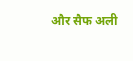और सैफ अली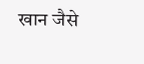खान जैसे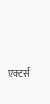एक्टर्स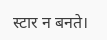स्टार न बनते।